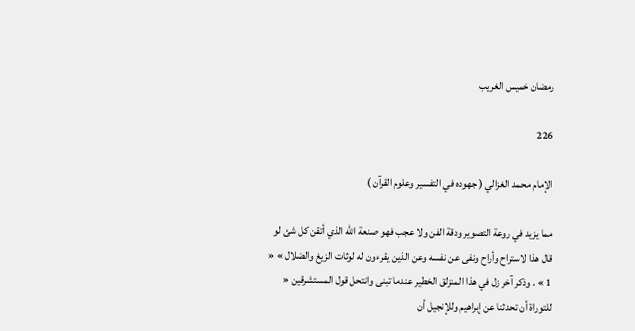رمضان خميس الغريب

226

الإمام محمد الغزالي ( جهوده في التفسير وعلوم القرآن )

مما يزيد في روعة التصوير ودقة الفن ولا عجب فهو صنعة اللّه الذي أتقن كل شئ لو قال هذا لاستراح وأراح ونفى عن نفسه وعن الذين يقرءون له لوثات الزيغ والضلال » « 1 » . وذكر آخر زل في هذا المنزلق الخطير عندما تبنى وانتحل قول المستشرقين « للتوراة أن تحدثنا عن إبراهيم وللإنجيل أن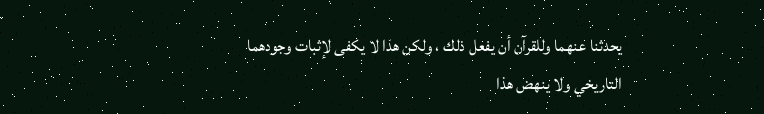يحدثنا عنهما وللقرآن أن يفعل ذلك ، ولكن هذا لا يكفى لإثبات وجودهما التاريخي ولا ينهض هذا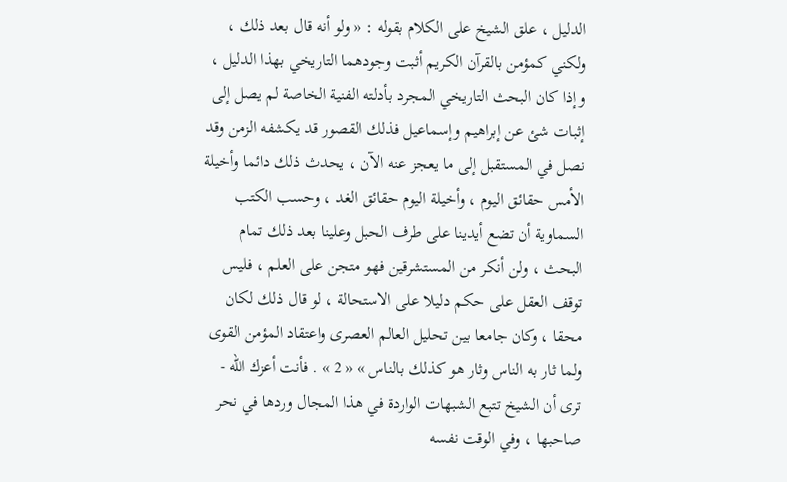الدليل ، علق الشيخ على الكلام بقوله : « ولو أنه قال بعد ذلك ، ولكني كمؤمن بالقرآن الكريم أثبت وجودهما التاريخي بهذا الدليل ، وإذا كان البحث التاريخي المجرد بأدلته الفنية الخاصة لم يصل إلى إثبات شئ عن إبراهيم وإسماعيل فذلك القصور قد يكشفه الزمن وقد نصل في المستقبل إلى ما يعجز عنه الآن ، يحدث ذلك دائما وأخيلة الأمس حقائق اليوم ، وأخيلة اليوم حقائق الغد ، وحسب الكتب السماوية أن تضع أيدينا على طرف الحبل وعلينا بعد ذلك تمام البحث ، ولن أنكر من المستشرقين فهو متجن على العلم ، فليس توقف العقل على حكم دليلا على الاستحالة ، لو قال ذلك لكان محقا ، وكان جامعا بين تحليل العالم العصرى واعتقاد المؤمن القوى ولما ثار به الناس وثار هو كذلك بالناس » « 2 » . فأنت أعزك اللّه - ترى أن الشيخ تتبع الشبهات الواردة في هذا المجال وردها في نحر صاحبها ، وفي الوقت نفسه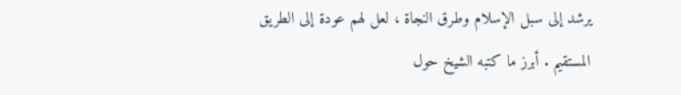يرشد إلى سبل الإسلام وطرق النجاة ، لعل لهم عودة إلى الطريق المستقيم . أبرز ما كتبه الشيخ حول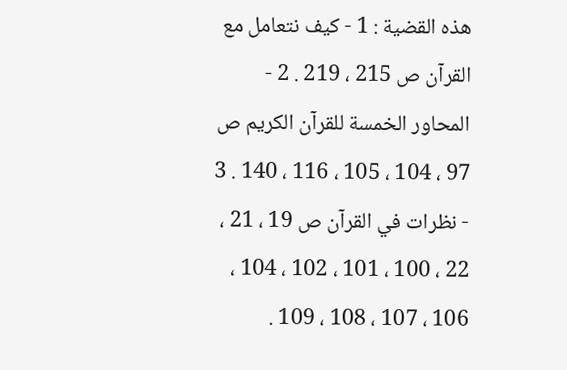هذه القضية : 1 - كيف نتعامل مع القرآن ص 215 ، 219 . 2 - المحاور الخمسة للقرآن الكريم ص 97 ، 104 ، 105 ، 116 ، 140 . 3 - نظرات في القرآن ص 19 ، 21 ، 22 ، 100 ، 101 ، 102 ، 104 ، 106 ، 107 ، 108 ، 109 .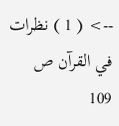--> ( 1 ) نظرات في القرآن ص 109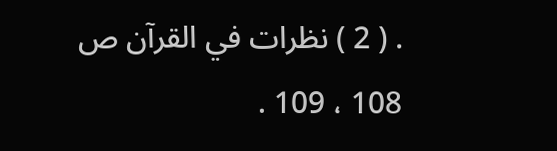. ( 2 ) نظرات في القرآن ص 108 ، 109 .